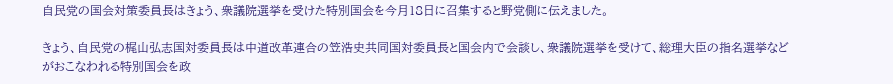自民党の国会対策委員長はきょう、衆議院選挙を受けた特別国会を今月18日に召集すると野党側に伝えました。

きょう、自民党の梶山弘志国対委員長は中道改革連合の笠浩史共同国対委員長と国会内で会談し、衆議院選挙を受けて、総理大臣の指名選挙などがおこなわれる特別国会を政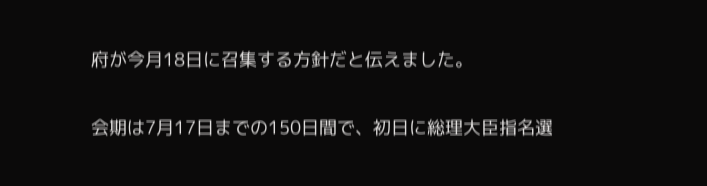府が今月18日に召集する方針だと伝えました。

会期は7月17日までの150日間で、初日に総理大臣指名選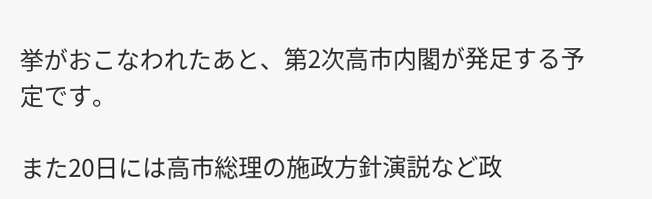挙がおこなわれたあと、第2次高市内閣が発足する予定です。

また20日には高市総理の施政方針演説など政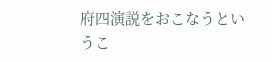府四演説をおこなうというこ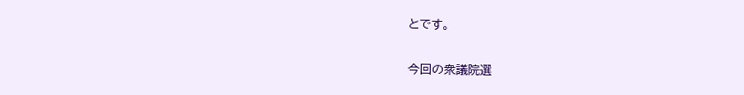とです。

今回の衆議院選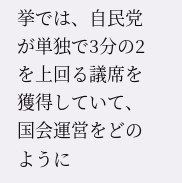挙では、自民党が単独で3分の2を上回る議席を獲得していて、国会運営をどのように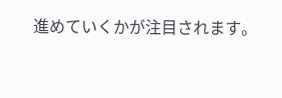進めていくかが注目されます。